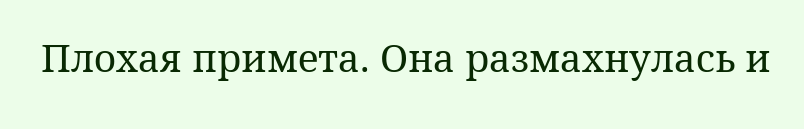Плохая примета. Она размахнулась и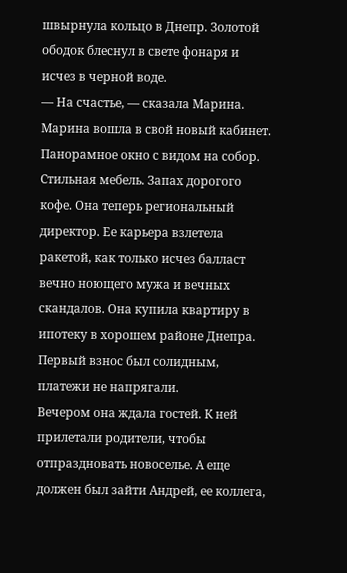швырнула кольцо в Днепр. Золотой ободок блеснул в свете фонаря и исчез в черной воде.
— На счастье, — сказала Марина.
Марина вошла в свой новый кабинет. Панорамное окно с видом на собор. Стильная мебель. Запах дорогого кофе. Она теперь региональный директор. Ее карьера взлетела ракетой, как только исчез балласт вечно ноющего мужа и вечных скандалов. Она купила квартиру в ипотеку в хорошем районе Днепра. Первый взнос был солидным, платежи не напрягали.
Вечером она ждала гостей. К ней прилетали родители, чтобы отпраздновать новоселье. А еще должен был зайти Андрей, ее коллега,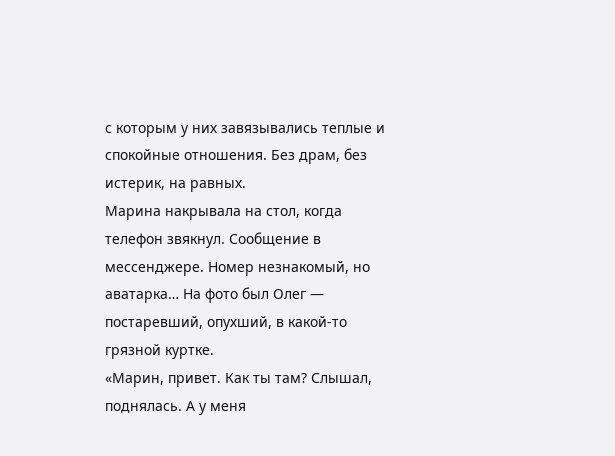с которым у них завязывались теплые и спокойные отношения. Без драм, без истерик, на равных.
Марина накрывала на стол, когда телефон звякнул. Сообщение в мессенджере. Номер незнакомый, но аватарка… На фото был Олег — постаревший, опухший, в какой-то грязной куртке.
«Марин, привет. Как ты там? Слышал, поднялась. А у меня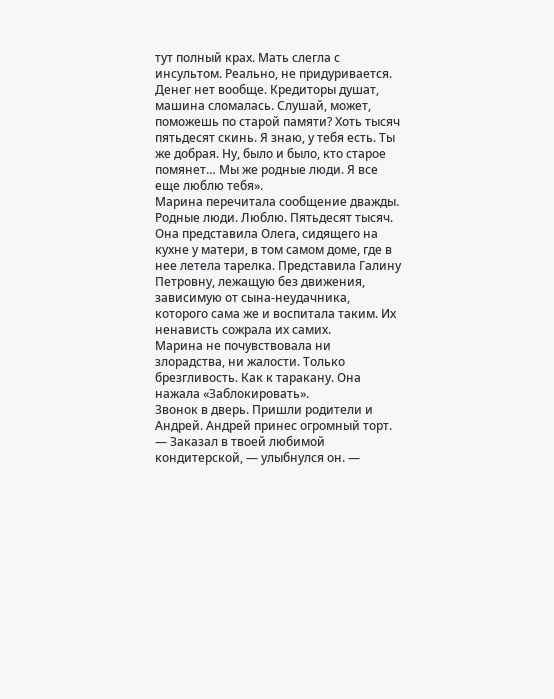тут полный крах. Мать слегла с инсультом. Реально, не придуривается. Денег нет вообще. Кредиторы душат, машина сломалась. Слушай, может, поможешь по старой памяти? Хоть тысяч пятьдесят скинь. Я знаю, у тебя есть. Ты же добрая. Ну, было и было, кто старое помянет… Мы же родные люди. Я все еще люблю тебя».
Марина перечитала сообщение дважды. Родные люди. Люблю. Пятьдесят тысяч. Она представила Олега, сидящего на кухне у матери, в том самом доме, где в нее летела тарелка. Представила Галину Петровну, лежащую без движения, зависимую от сына-неудачника, которого сама же и воспитала таким. Их ненависть сожрала их самих.
Марина не почувствовала ни злорадства, ни жалости. Только брезгливость. Как к таракану. Она нажала «Заблокировать».
Звонок в дверь. Пришли родители и Андрей. Андрей принес огромный торт.
— Заказал в твоей любимой кондитерской, — улыбнулся он. —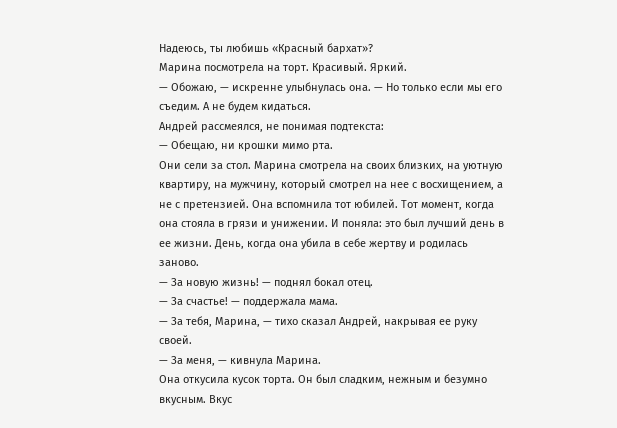Надеюсь, ты любишь «Красный бархат»?
Марина посмотрела на торт. Красивый. Яркий.
— Обожаю, — искренне улыбнулась она. — Но только если мы его съедим. А не будем кидаться.
Андрей рассмеялся, не понимая подтекста:
— Обещаю, ни крошки мимо рта.
Они сели за стол. Марина смотрела на своих близких, на уютную квартиру, на мужчину, который смотрел на нее с восхищением, а не с претензией. Она вспомнила тот юбилей. Тот момент, когда она стояла в грязи и унижении. И поняла: это был лучший день в ее жизни. День, когда она убила в себе жертву и родилась заново.
— За новую жизнь! — поднял бокал отец.
— За счастье! — поддержала мама.
— За тебя, Марина, — тихо сказал Андрей, накрывая ее руку своей.
— За меня, — кивнула Марина.
Она откусила кусок торта. Он был сладким, нежным и безумно вкусным. Вкус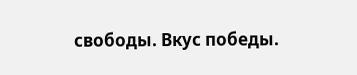свободы. Вкус победы.